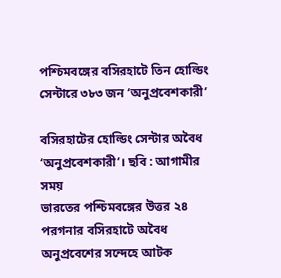পশ্চিমবঙ্গের বসিরহাটে তিন হোল্ডিং সেন্টারে ৩৮৩ জন ‘অনুপ্রবেশকারী’

বসিরহাটের হোল্ডিং সেন্টার অবৈধ ‘অনুপ্রবেশকারী’। ছবি : আগামীর সময়
ভারতের পশ্চিমবঙ্গের উত্তর ২৪ পরগনার বসিরহাটে অবৈধ অনুপ্রবেশের সন্দেহে আটক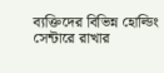ব্যক্তিদের বিভিন্ন হোল্ডিং সেন্টারে রাখার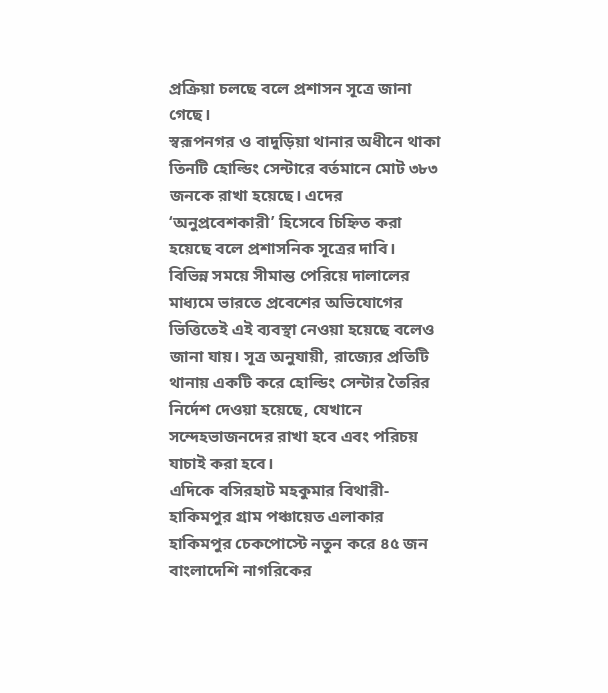প্রক্রিয়া চলছে বলে প্রশাসন সূত্রে জানা গেছে।
স্বরূপনগর ও বাদুড়িয়া থানার অধীনে থাকা তিনটি হোল্ডিং সেন্টারে বর্তমানে মোট ৩৮৩ জনকে রাখা হয়েছে। এদের ‘অনুপ্রবেশকারী’ হিসেবে চিহ্নিত করা হয়েছে বলে প্রশাসনিক সূত্রের দাবি।
বিভিন্ন সময়ে সীমান্ত পেরিয়ে দালালের মাধ্যমে ভারতে প্রবেশের অভিযোগের ভিত্তিতেই এই ব্যবস্থা নেওয়া হয়েছে বলেও জানা যায়। সূত্র অনুযায়ী, রাজ্যের প্রতিটি থানায় একটি করে হোল্ডিং সেন্টার তৈরির নির্দেশ দেওয়া হয়েছে, যেখানে সন্দেহভাজনদের রাখা হবে এবং পরিচয় যাচাই করা হবে।
এদিকে বসিরহাট মহকুমার বিথারী- হাকিমপুর গ্রাম পঞ্চায়েত এলাকার হাকিমপুর চেকপোস্টে নতুন করে ৪৫ জন বাংলাদেশি নাগরিকের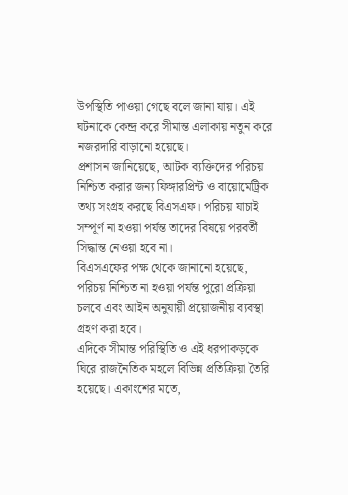উপস্থিতি পাওয়া গেছে বলে জানা যায়। এই ঘটনাকে কেন্দ্র করে সীমান্ত এলাকায় নতুন করে নজরদারি বাড়ানো হয়েছে।
প্রশাসন জানিয়েছে, আটক ব্যক্তিদের পরিচয় নিশ্চিত করার জন্য ফিঙ্গারপ্রিন্ট ও বায়োমেট্রিক তথ্য সংগ্রহ করছে বিএসএফ। পরিচয় যাচাই সম্পূর্ণ না হওয়া পর্যন্ত তাদের বিষয়ে পরবর্তী সিদ্ধান্ত নেওয়া হবে না।
বিএসএফের পক্ষ থেকে জানানো হয়েছে, পরিচয় নিশ্চিত না হওয়া পর্যন্ত পুরো প্রক্রিয়া চলবে এবং আইন অনুযায়ী প্রয়োজনীয় ব্যবস্থা গ্রহণ করা হবে।
এদিকে সীমান্ত পরিস্থিতি ও এই ধরপাকড়কে ঘিরে রাজনৈতিক মহলে বিভিন্ন প্রতিক্রিয়া তৈরি হয়েছে। একাংশের মতে,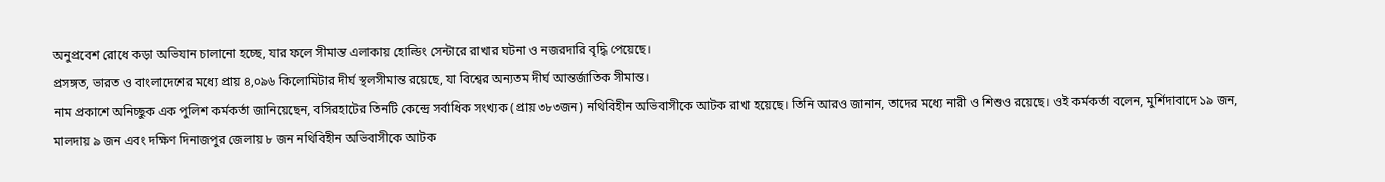অনুপ্রবেশ রোধে কড়া অভিযান চালানো হচ্ছে, যার ফলে সীমান্ত এলাকায় হোল্ডিং সেন্টারে রাখার ঘটনা ও নজরদারি বৃদ্ধি পেয়েছে।
প্রসঙ্গত, ভারত ও বাংলাদেশের মধ্যে প্রায় ৪,০৯৬ কিলোমিটার দীর্ঘ স্থলসীমান্ত রয়েছে, যা বিশ্বের অন্যতম দীর্ঘ আন্তর্জাতিক সীমান্ত।
নাম প্রকাশে অনিচ্ছুক এক পুলিশ কর্মকর্তা জানিয়েছেন, বসিরহাটের তিনটি কেন্দ্রে সর্বাধিক সংখ্যক (প্রায় ৩৮৩জন) নথিবিহীন অভিবাসীকে আটক রাখা হয়েছে। তিনি আরও জানান, তাদের মধ্যে নারী ও শিশুও রয়েছে। ওই কর্মকর্তা বলেন, মুর্শিদাবাদে ১৯ জন, মালদায় ৯ জন এবং দক্ষিণ দিনাজপুর জেলায় ৮ জন নথিবিহীন অভিবাসীকে আটক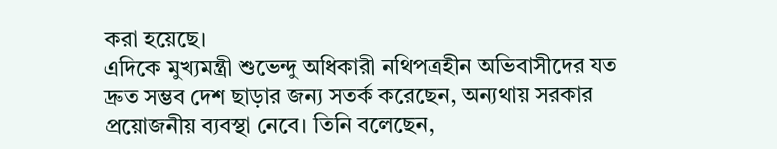করা হয়েছে।
এদিকে মুখ্যমন্ত্রী শুভেন্দু অধিকারী নথিপত্রহীন অভিবাসীদের যত দ্রুত সম্ভব দেশ ছাড়ার জন্য সতর্ক করেছেন, অন্যথায় সরকার প্রয়োজনীয় ব্যবস্থা নেবে। তিনি বলেছেন,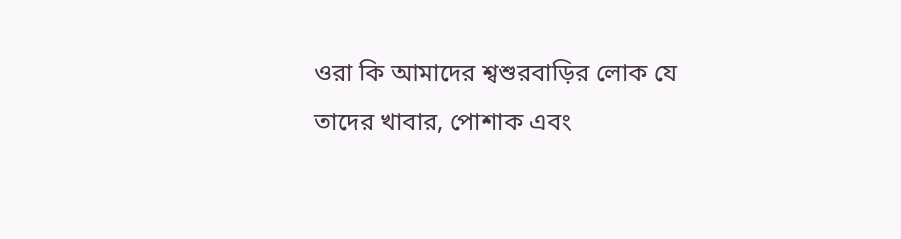ওরা কি আমাদের শ্বশুরবাড়ির লোক যে তাদের খাবার, পোশাক এবং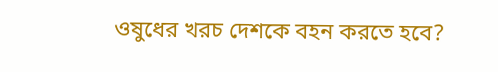ওষুধের খরচ দেশকে বহন করতে হবে?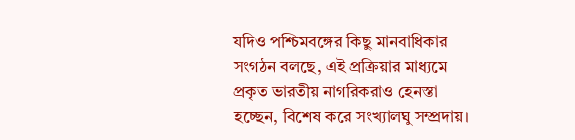যদিও পশ্চিমবঙ্গের কিছু মানবাধিকার সংগঠন বলছে, এই প্রক্রিয়ার মাধ্যমে প্রকৃত ভারতীয় নাগরিকরাও হেনস্তা হচ্ছেন, বিশেষ করে সংখ্যালঘু সম্প্রদায়।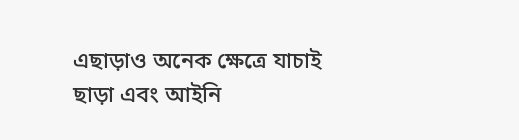এছাড়াও অনেক ক্ষেত্রে যাচাই ছাড়া এবং আইনি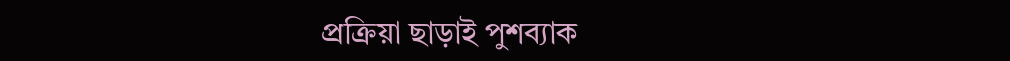প্রক্রিয়া ছাড়াই পুশব্যাক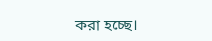করা হচ্ছে।